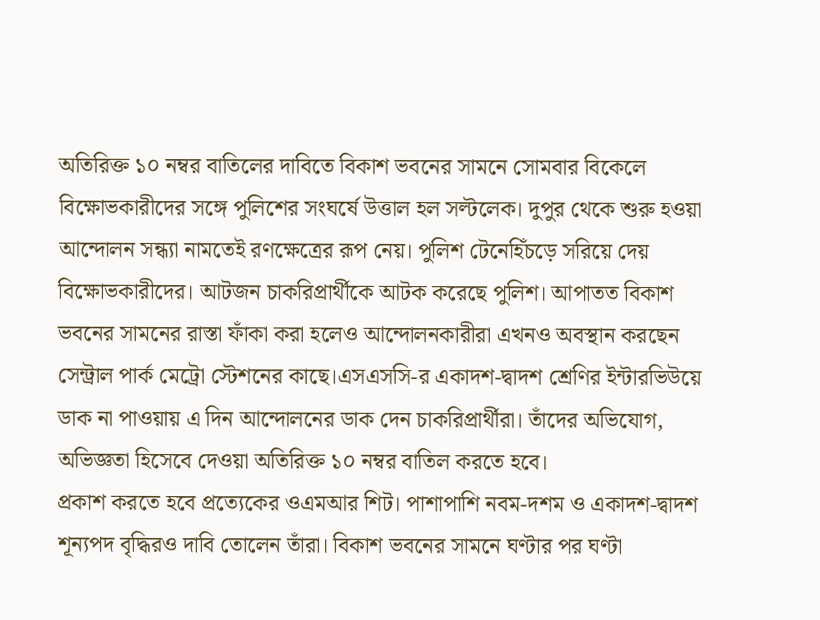অতিরিক্ত ১০ নম্বর বাতিলের দাবিতে বিকাশ ভবনের সামনে সোমবার বিকেলে বিক্ষোভকারীদের সঙ্গে পুলিশের সংঘর্ষে উত্তাল হল সল্টলেক। দুপুর থেকে শুরু হওয়া আন্দোলন সন্ধ্যা নামতেই রণক্ষেত্রের রূপ নেয়। পুলিশ টেনেহিঁচড়ে সরিয়ে দেয় বিক্ষোভকারীদের। আটজন চাকরিপ্রার্থীকে আটক করেছে পুলিশ। আপাতত বিকাশ ভবনের সামনের রাস্তা ফাঁকা করা হলেও আন্দোলনকারীরা এখনও অবস্থান করছেন সেন্ট্রাল পার্ক মেট্রো স্টেশনের কাছে।এসএসসি-র একাদশ-দ্বাদশ শ্রেণির ইন্টারভিউয়ে ডাক না পাওয়ায় এ দিন আন্দোলনের ডাক দেন চাকরিপ্রার্থীরা। তাঁদের অভিযোগ, অভিজ্ঞতা হিসেবে দেওয়া অতিরিক্ত ১০ নম্বর বাতিল করতে হবে।
প্রকাশ করতে হবে প্রত্যেকের ওএমআর শিট। পাশাপাশি নবম-দশম ও একাদশ-দ্বাদশ শূন্যপদ বৃদ্ধিরও দাবি তোলেন তাঁরা। বিকাশ ভবনের সামনে ঘণ্টার পর ঘণ্টা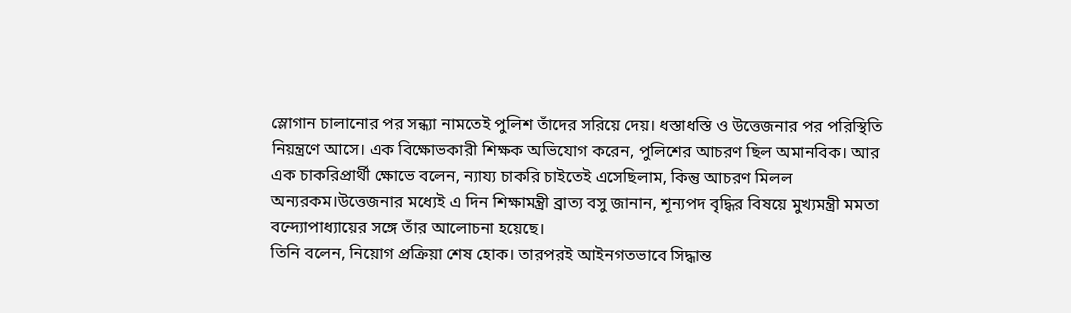স্লোগান চালানোর পর সন্ধ্যা নামতেই পুলিশ তাঁদের সরিয়ে দেয়। ধস্তাধস্তি ও উত্তেজনার পর পরিস্থিতি নিয়ন্ত্রণে আসে। এক বিক্ষোভকারী শিক্ষক অভিযোগ করেন, পুলিশের আচরণ ছিল অমানবিক। আর এক চাকরিপ্রার্থী ক্ষোভে বলেন, ন্যায্য চাকরি চাইতেই এসেছিলাম, কিন্তু আচরণ মিলল অন্যরকম।উত্তেজনার মধ্যেই এ দিন শিক্ষামন্ত্রী ব্রাত্য বসু জানান, শূন্যপদ বৃদ্ধির বিষয়ে মুখ্যমন্ত্রী মমতা বন্দ্যোপাধ্যায়ের সঙ্গে তাঁর আলোচনা হয়েছে।
তিনি বলেন, নিয়োগ প্রক্রিয়া শেষ হোক। তারপরই আইনগতভাবে সিদ্ধান্ত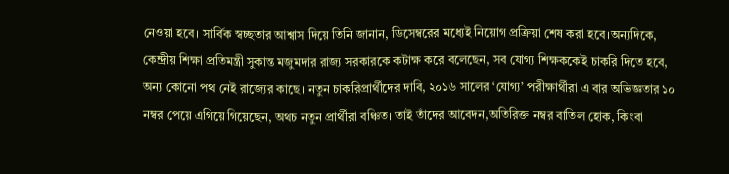নেওয়া হবে। সার্বিক স্বচ্ছতার আশ্বাস দিয়ে তিনি জানান, ডিসেম্বরের মধ্যেই নিয়োগ প্রক্রিয়া শেষ করা হবে।অন্যদিকে, কেন্দ্রীয় শিক্ষা প্রতিমন্ত্রী সুকান্ত মজুমদার রাজ্য সরকারকে কটাক্ষ করে বলেছেন, সব যোগ্য শিক্ষককেই চাকরি দিতে হবে, অন্য কোনো পথ নেই রাজ্যের কাছে। নতুন চাকরিপ্রার্থীদের দাবি, ২০১৬ সালের ‘যোগ্য’ পরীক্ষার্থীরা এ বার অভিজ্ঞতার ১০ নম্বর পেয়ে এগিয়ে গিয়েছেন, অথচ নতুন প্রার্থীরা বঞ্চিত। তাই তাঁদের আবেদন,অতিরিক্ত নম্বর বাতিল হোক, কিংবা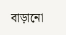বাড়ানো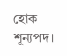হোক শূন্যপদ।